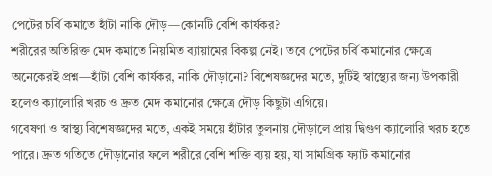পেটের চর্বি কমাতে হাঁটা নাকি দৌড়—কোনটি বেশি কার্যকর?
শরীরের অতিরিক্ত মেদ কমাতে নিয়মিত ব্যায়ামের বিকল্প নেই। তবে পেটের চর্বি কমানোর ক্ষেত্রে অনেকেরই প্রশ্ন—হাঁটা বেশি কার্যকর, নাকি দৌড়ানো? বিশেষজ্ঞদের মতে, দুটিই স্বাস্থ্যের জন্য উপকারী হলেও ক্যালোরি খরচ ও দ্রুত মেদ কমানোর ক্ষেত্রে দৌড় কিছুটা এগিয়ে।
গবেষণা ও স্বাস্থ্য বিশেষজ্ঞদের মতে, একই সময়ে হাঁটার তুলনায় দৌড়ালে প্রায় দ্বিগুণ ক্যালোরি খরচ হতে পারে। দ্রুত গতিতে দৌড়ানোর ফলে শরীরে বেশি শক্তি ব্যয় হয়, যা সামগ্রিক ফ্যাট কমানোর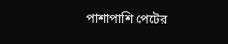পাশাপাশি পেটের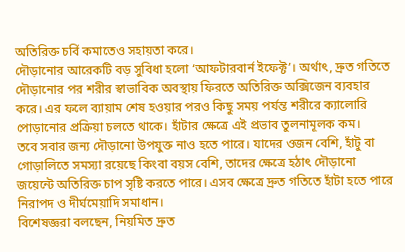অতিরিক্ত চর্বি কমাতেও সহায়তা করে।
দৌড়ানোর আরেকটি বড় সুবিধা হলো ‘আফটারবার্ন ইফেক্ট’। অর্থাৎ, দ্রুত গতিতে দৌড়ানোর পর শরীর স্বাভাবিক অবস্থায় ফিরতে অতিরিক্ত অক্সিজেন ব্যবহার করে। এর ফলে ব্যায়াম শেষ হওয়ার পরও কিছু সময় পর্যন্ত শরীরে ক্যালোরি পোড়ানোর প্রক্রিয়া চলতে থাকে। হাঁটার ক্ষেত্রে এই প্রভাব তুলনামূলক কম।
তবে সবার জন্য দৌড়ানো উপযুক্ত নাও হতে পারে। যাদের ওজন বেশি, হাঁটু বা গোড়ালিতে সমস্যা রয়েছে কিংবা বয়স বেশি, তাদের ক্ষেত্রে হঠাৎ দৌড়ানো জয়েন্টে অতিরিক্ত চাপ সৃষ্টি করতে পারে। এসব ক্ষেত্রে দ্রুত গতিতে হাঁটা হতে পারে নিরাপদ ও দীর্ঘমেয়াদি সমাধান।
বিশেষজ্ঞরা বলছেন, নিয়মিত দ্রুত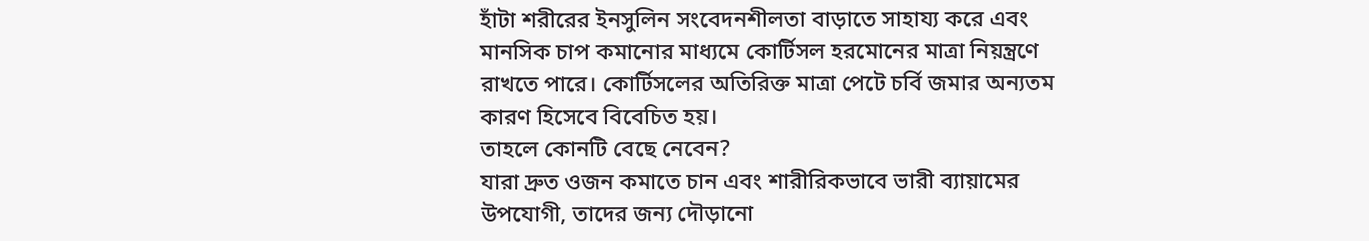হাঁটা শরীরের ইনসুলিন সংবেদনশীলতা বাড়াতে সাহায্য করে এবং মানসিক চাপ কমানোর মাধ্যমে কোর্টিসল হরমোনের মাত্রা নিয়ন্ত্রণে রাখতে পারে। কোর্টিসলের অতিরিক্ত মাত্রা পেটে চর্বি জমার অন্যতম কারণ হিসেবে বিবেচিত হয়।
তাহলে কোনটি বেছে নেবেন?
যারা দ্রুত ওজন কমাতে চান এবং শারীরিকভাবে ভারী ব্যায়ামের উপযোগী, তাদের জন্য দৌড়ানো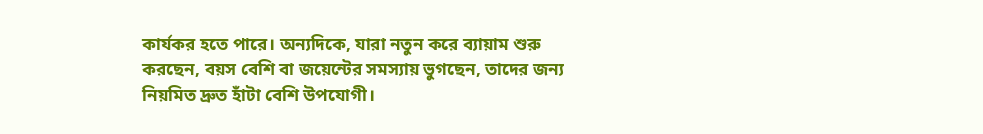কার্যকর হতে পারে। অন্যদিকে, যারা নতুন করে ব্যায়াম শুরু করছেন, বয়স বেশি বা জয়েন্টের সমস্যায় ভুগছেন, তাদের জন্য নিয়মিত দ্রুত হাঁটা বেশি উপযোগী।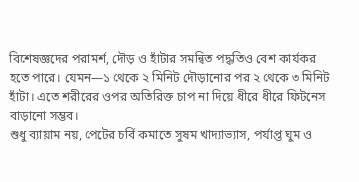বিশেষজ্ঞদের পরামর্শ, দৌড় ও হাঁটার সমন্বিত পদ্ধতিও বেশ কার্যকর হতে পারে। যেমন—১ থেকে ২ মিনিট দৌড়ানোর পর ২ থেকে ৩ মিনিট হাঁটা। এতে শরীরের ওপর অতিরিক্ত চাপ না দিয়ে ধীরে ধীরে ফিটনেস বাড়ানো সম্ভব।
শুধু ব্যায়াম নয়, পেটের চর্বি কমাতে সুষম খাদ্যাভ্যাস, পর্যাপ্ত ঘুম ও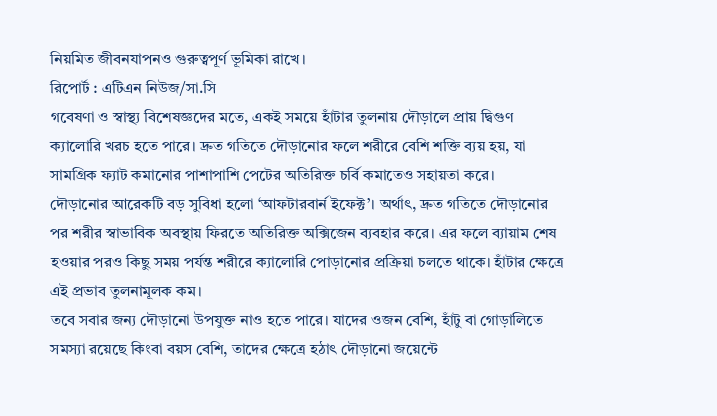নিয়মিত জীবনযাপনও গুরুত্বপূর্ণ ভূমিকা রাখে।
রিপোর্ট : এটিএন নিউজ/সা.সি
গবেষণা ও স্বাস্থ্য বিশেষজ্ঞদের মতে, একই সময়ে হাঁটার তুলনায় দৌড়ালে প্রায় দ্বিগুণ ক্যালোরি খরচ হতে পারে। দ্রুত গতিতে দৌড়ানোর ফলে শরীরে বেশি শক্তি ব্যয় হয়, যা সামগ্রিক ফ্যাট কমানোর পাশাপাশি পেটের অতিরিক্ত চর্বি কমাতেও সহায়তা করে।
দৌড়ানোর আরেকটি বড় সুবিধা হলো ‘আফটারবার্ন ইফেক্ট’। অর্থাৎ, দ্রুত গতিতে দৌড়ানোর পর শরীর স্বাভাবিক অবস্থায় ফিরতে অতিরিক্ত অক্সিজেন ব্যবহার করে। এর ফলে ব্যায়াম শেষ হওয়ার পরও কিছু সময় পর্যন্ত শরীরে ক্যালোরি পোড়ানোর প্রক্রিয়া চলতে থাকে। হাঁটার ক্ষেত্রে এই প্রভাব তুলনামূলক কম।
তবে সবার জন্য দৌড়ানো উপযুক্ত নাও হতে পারে। যাদের ওজন বেশি, হাঁটু বা গোড়ালিতে সমস্যা রয়েছে কিংবা বয়স বেশি, তাদের ক্ষেত্রে হঠাৎ দৌড়ানো জয়েন্টে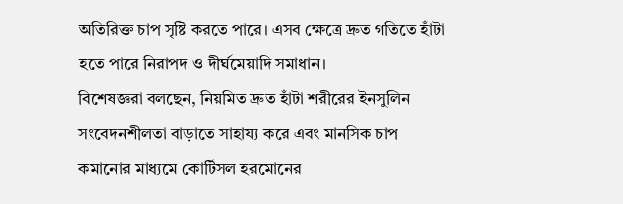অতিরিক্ত চাপ সৃষ্টি করতে পারে। এসব ক্ষেত্রে দ্রুত গতিতে হাঁটা হতে পারে নিরাপদ ও দীর্ঘমেয়াদি সমাধান।
বিশেষজ্ঞরা বলছেন, নিয়মিত দ্রুত হাঁটা শরীরের ইনসুলিন সংবেদনশীলতা বাড়াতে সাহায্য করে এবং মানসিক চাপ কমানোর মাধ্যমে কোর্টিসল হরমোনের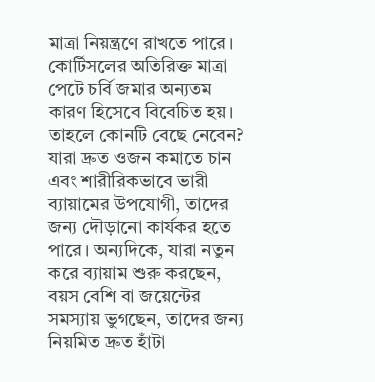মাত্রা নিয়ন্ত্রণে রাখতে পারে। কোর্টিসলের অতিরিক্ত মাত্রা পেটে চর্বি জমার অন্যতম কারণ হিসেবে বিবেচিত হয়।
তাহলে কোনটি বেছে নেবেন?
যারা দ্রুত ওজন কমাতে চান এবং শারীরিকভাবে ভারী ব্যায়ামের উপযোগী, তাদের জন্য দৌড়ানো কার্যকর হতে পারে। অন্যদিকে, যারা নতুন করে ব্যায়াম শুরু করছেন, বয়স বেশি বা জয়েন্টের সমস্যায় ভুগছেন, তাদের জন্য নিয়মিত দ্রুত হাঁটা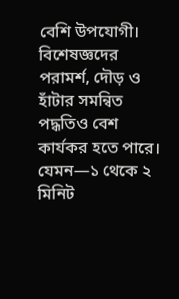বেশি উপযোগী।
বিশেষজ্ঞদের পরামর্শ, দৌড় ও হাঁটার সমন্বিত পদ্ধতিও বেশ কার্যকর হতে পারে। যেমন—১ থেকে ২ মিনিট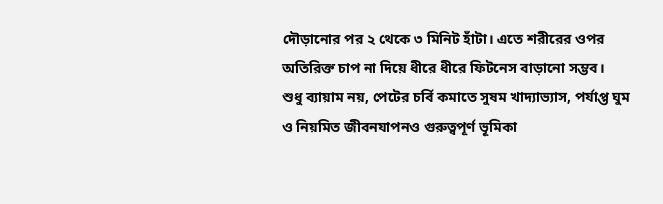দৌড়ানোর পর ২ থেকে ৩ মিনিট হাঁটা। এতে শরীরের ওপর অতিরিক্ত চাপ না দিয়ে ধীরে ধীরে ফিটনেস বাড়ানো সম্ভব।
শুধু ব্যায়াম নয়, পেটের চর্বি কমাতে সুষম খাদ্যাভ্যাস, পর্যাপ্ত ঘুম ও নিয়মিত জীবনযাপনও গুরুত্বপূর্ণ ভূমিকা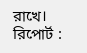রাখে।
রিপোর্ট :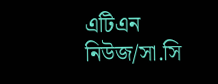এটিএন নিউজ/সা.সি